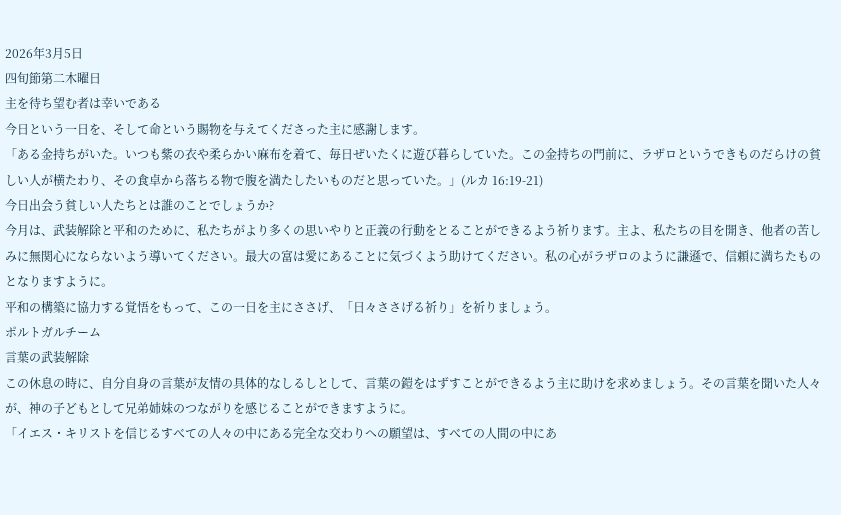2026年3月5日
四旬節第二木曜日
主を待ち望む者は幸いである
今日という一日を、そして命という賜物を与えてくださった主に感謝します。
「ある金持ちがいた。いつも紫の衣や柔らかい麻布を着て、毎日ぜいたくに遊び暮らしていた。この金持ちの門前に、ラザロというできものだらけの貧しい人が横たわり、その食卓から落ちる物で腹を満たしたいものだと思っていた。」(ルカ 16:19-21)
今日出会う貧しい人たちとは誰のことでしょうか?
今月は、武装解除と平和のために、私たちがより多くの思いやりと正義の行動をとることができるよう祈ります。主よ、私たちの目を開き、他者の苦しみに無関心にならないよう導いてください。最大の富は愛にあることに気づくよう助けてください。私の心がラザロのように謙遜で、信頼に満ちたものとなりますように。
平和の構築に協力する覚悟をもって、この一日を主にささげ、「日々ささげる祈り」を祈りましょう。
ポルトガルチーム
言葉の武装解除
この休息の時に、自分自身の言葉が友情の具体的なしるしとして、言葉の鎧をはずすことができるよう主に助けを求めましょう。その言葉を聞いた人々が、神の子どもとして兄弟姉妹のつながりを感じることができますように。
「イエス・キリストを信じるすべての人々の中にある完全な交わりへの願望は、すべての人間の中にあ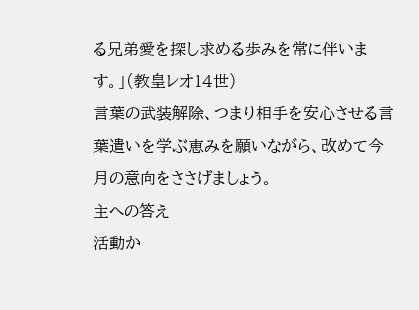る兄弟愛を探し求める歩みを常に伴います。」(教皇レオ14世)
言葉の武装解除、つまり相手を安心させる言葉遣いを学ぶ恵みを願いながら、改めて今月の意向をささげましょう。
主への答え
活動か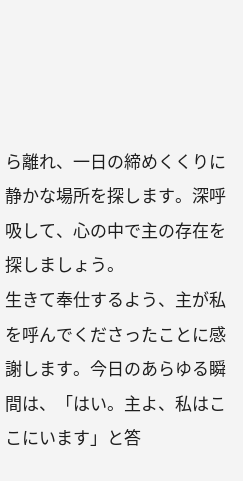ら離れ、一日の締めくくりに静かな場所を探します。深呼吸して、心の中で主の存在を探しましょう。
生きて奉仕するよう、主が私を呼んでくださったことに感謝します。今日のあらゆる瞬間は、「はい。主よ、私はここにいます」と答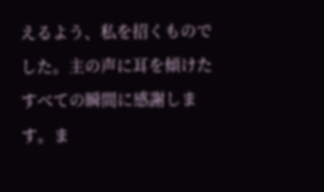えるよう、私を招くものでした。主の声に耳を傾けたすべての瞬間に感謝します。ま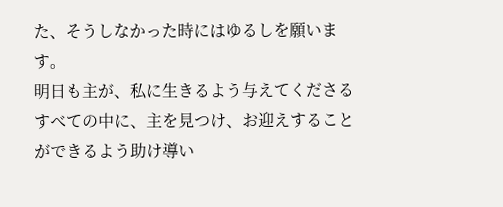た、そうしなかった時にはゆるしを願います。
明日も主が、私に生きるよう与えてくださるすべての中に、主を見つけ、お迎えすることができるよう助け導い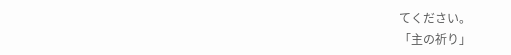てください。
「主の祈り」